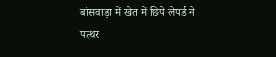बांसवाड़ा में खेत में छिपे लेपर्ड ने पत्थर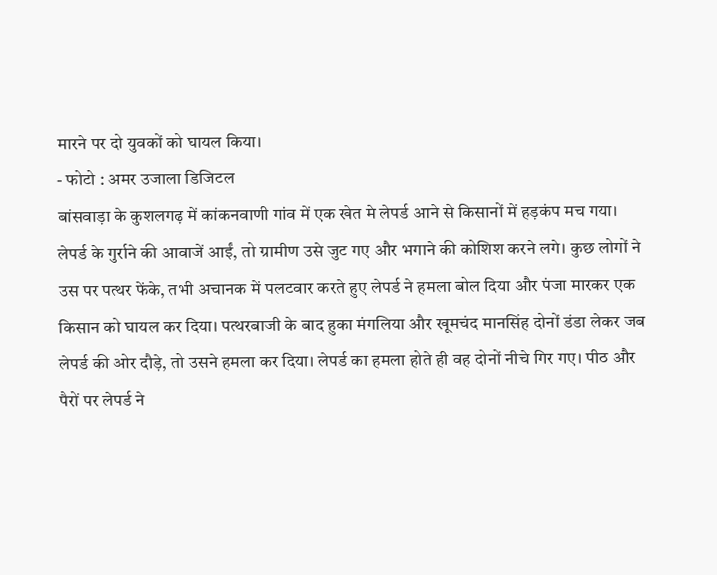मारने पर दो युवकों को घायल किया।
- फोटो : अमर उजाला डिजिटल
बांसवाड़ा के कुशलगढ़ में कांकनवाणी गांव में एक खेत मे लेपर्ड आने से किसानों में हड़कंप मच गया। लेपर्ड के गुर्राने की आवाजें आईं, तो ग्रामीण उसे जुट गए और भगाने की कोशिश करने लगे। कुछ लोगों ने उस पर पत्थर फेंके, तभी अचानक में पलटवार करते हुए लेपर्ड ने हमला बोल दिया और पंजा मारकर एक किसान को घायल कर दिया। पत्थरबाजी के बाद हुका मंगलिया और खूमचंद मानसिंह दोनों डंडा लेकर जब लेपर्ड की ओर दौड़े, तो उसने हमला कर दिया। लेपर्ड का हमला होते ही वह दोनों नीचे गिर गए। पीठ और पैरों पर लेपर्ड ने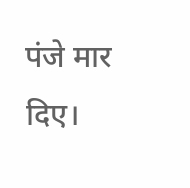पंजे मार दिए।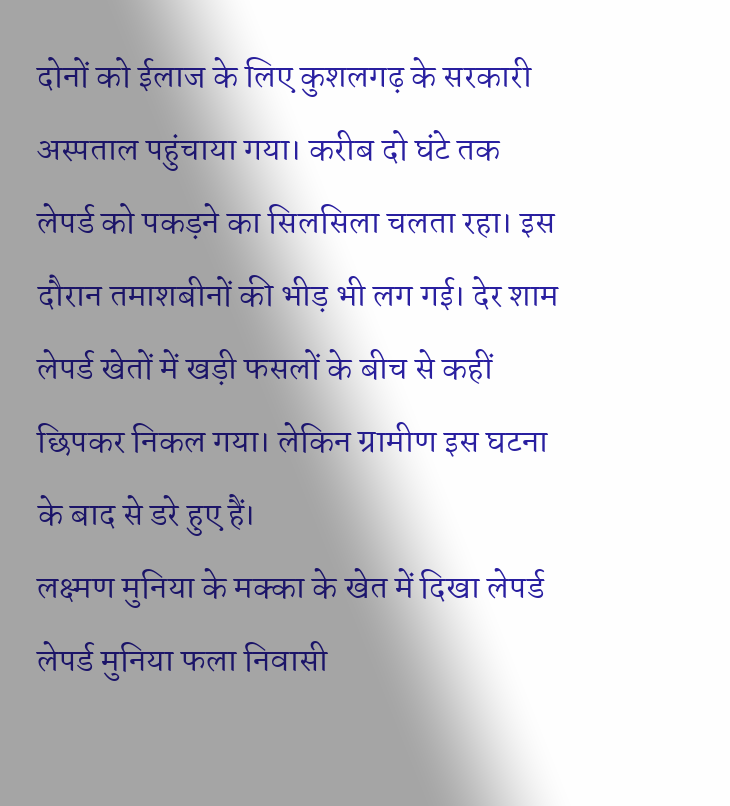दोनों को ईलाज के लिए कुशलगढ़ के सरकारी अस्पताल पहुंचाया गया। करीब दो घंटे तक लेपर्ड को पकड़ने का सिलसिला चलता रहा। इस दौरान तमाशबीनों की भीड़ भी लग गई। देर शाम लेपर्ड खेतों में खड़ी फसलों के बीच से कहीं छिपकर निकल गया। लेकिन ग्रामीण इस घटना के बाद से डरे हुए हैं।
लक्ष्मण मुनिया के मक्का के खेत में दिखा लेपर्ड
लेपर्ड मुनिया फला निवासी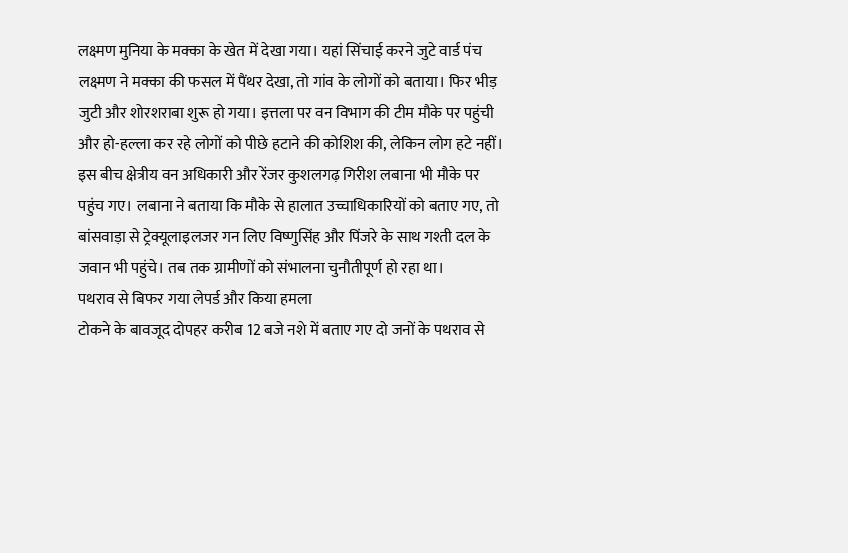लक्ष्मण मुनिया के मक्का के खेत में देखा गया। यहां सिंचाई करने जुटे वार्ड पंच लक्ष्मण ने मक्का की फसल में पैंथर देखा, तो गांव के लोगों को बताया। फिर भीड़ जुटी और शोरशराबा शुरू हो गया। इत्तला पर वन विभाग की टीम मौके पर पहुंची और हो-हल्ला कर रहे लोगों को पीछे हटाने की कोशिश की, लेकिन लोग हटे नहीं। इस बीच क्षेत्रीय वन अधिकारी और रेंजर कुशलगढ़ गिरीश लबाना भी मौके पर पहुंच गए। लबाना ने बताया कि मौके से हालात उच्चाधिकारियों को बताए गए, तो बांसवाड़ा से ट्रेक्यूलाइलजर गन लिए विष्णुसिंह और पिंजरे के साथ गश्ती दल के जवान भी पहुंचे। तब तक ग्रामीणों को संभालना चुनौतीपूर्ण हो रहा था।
पथराव से बिफर गया लेपर्ड और किया हमला
टोकने के बावजूद दोपहर करीब 12 बजे नशे में बताए गए दो जनों के पथराव से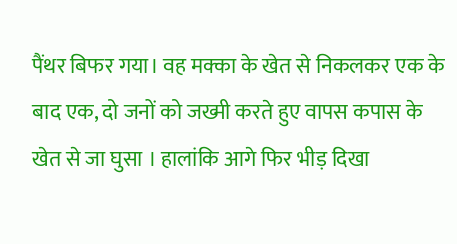पैंथर बिफर गया। वह मक्का के खेत से निकलकर एक के बाद एक, दो जनों को जख्मी करते हुए वापस कपास के खेत से जा घुसा । हालांकि आगे फिर भीड़ दिखा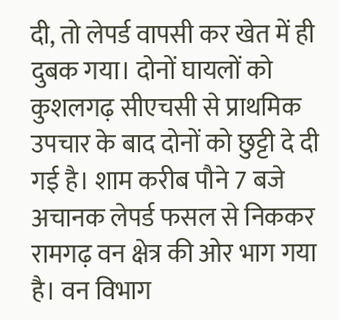दी, तो लेपर्ड वापसी कर खेत में ही दुबक गया। दोनों घायलों को कुशलगढ़ सीएचसी से प्राथमिक उपचार के बाद दोनों को छुट्टी दे दी गई है। शाम करीब पौने 7 बजे अचानक लेपर्ड फसल से निककर रामगढ़ वन क्षेत्र की ओर भाग गया है। वन विभाग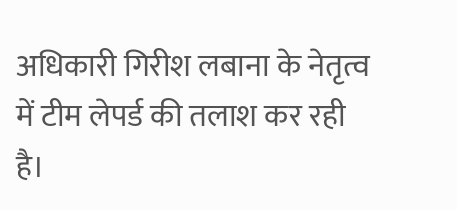अधिकारी गिरीश लबाना के नेतृत्व में टीम लेपर्ड की तलाश कर रही है।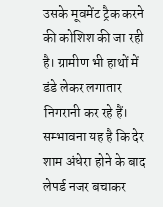उसके मूवमेंट ट्रैक करने की कोशिश की जा रही है। ग्रामीण भी हाथों में डंडे लेकर लगातार निगरानी कर रहे हैं। सम्भावना यह है कि देर शाम अंधेरा होने के बाद लेपर्ड नजर बचाकर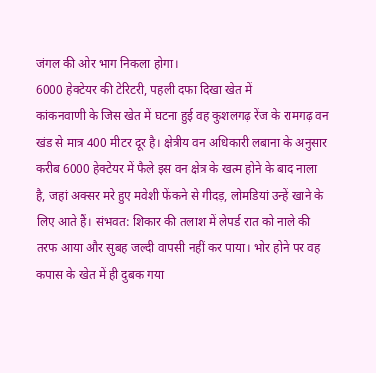जंगल की ओर भाग निकला होगा।
6000 हेक्टेयर की टेरिटरी, पहली दफा दिखा खेत में
कांकनवाणी के जिस खेत में घटना हुई वह कुशलगढ़ रेंज के रामगढ़ वन खंड से मात्र 400 मीटर दूर है। क्षेत्रीय वन अधिकारी लबाना के अनुसार करीब 6000 हेक्टेयर में फैले इस वन क्षेत्र के खत्म होने के बाद नाला है, जहां अक्सर मरे हुए मवेशी फेंकने से गीदड़, लोमडियां उन्हें खाने के लिए आते हैं। संभवत: शिकार की तलाश में लेपर्ड रात को नाले की तरफ आया और सुबह जल्दी वापसी नहीं कर पाया। भोर होने पर वह कपास के खेत में ही दुबक गया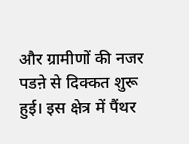और ग्रामीणों की नजर पडऩे से दिक्कत शुरू हुई। इस क्षेत्र में पैंथर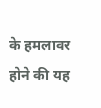के हमलावर होने की यह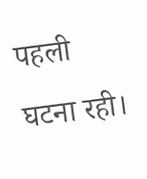पहली घटना रही।